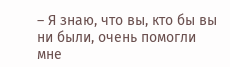– Я знаю, что вы, кто бы вы ни были, очень помогли мне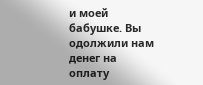и моей бабушке. Вы одолжили нам денег на оплату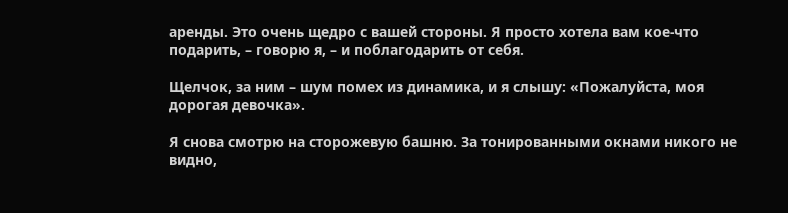аренды. Это очень щедро с вашей стороны. Я просто хотела вам кое-что подарить, – говорю я, – и поблагодарить от себя.

Щелчок, за ним – шум помех из динамика, и я слышу: «Пожалуйста, моя дорогая девочка».

Я снова смотрю на сторожевую башню. За тонированными окнами никого не видно,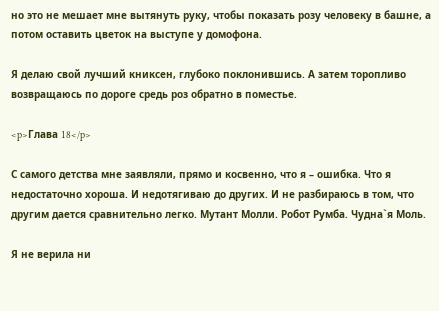но это не мешает мне вытянуть руку, чтобы показать розу человеку в башне, а потом оставить цветок на выступе у домофона.

Я делаю свой лучший книксен, глубоко поклонившись. А затем торопливо возвращаюсь по дороге средь роз обратно в поместье.

<p>Глава 18</p>

С самого детства мне заявляли, прямо и косвенно, что я – ошибка. Что я недостаточно хороша. И недотягиваю до других. И не разбираюсь в том, что другим дается сравнительно легко. Мутант Молли. Робот Румба. Чудна`я Моль.

Я не верила ни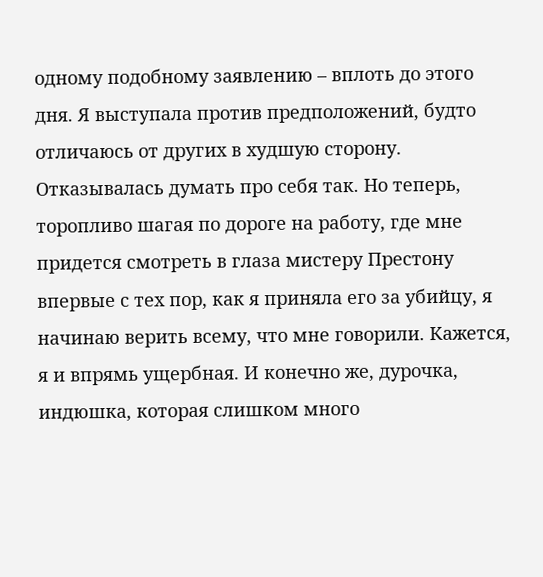одному подобному заявлению – вплоть до этого дня. Я выступала против предположений, будто отличаюсь от других в худшую сторону. Отказывалась думать про себя так. Но теперь, торопливо шагая по дороге на работу, где мне придется смотреть в глаза мистеру Престону впервые с тех пор, как я приняла его за убийцу, я начинаю верить всему, что мне говорили. Кажется, я и впрямь ущербная. И конечно же, дурочка, индюшка, которая слишком много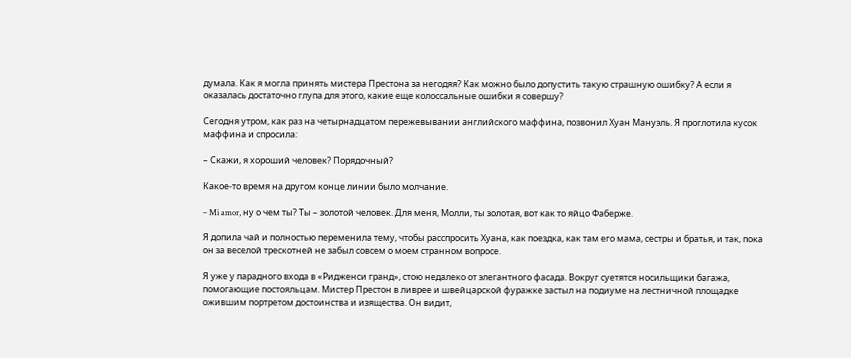думала. Как я могла принять мистера Престона за негодяя? Как можно было допустить такую страшную ошибку? А если я оказалась достаточно глупа для этого, какие еще колоссальные ошибки я совершу?

Сегодня утром, как раз на четырнадцатом пережевывании английского маффина, позвонил Хуан Мануэль. Я проглотила кусок маффина и спросила:

– Скажи, я хороший человек? Порядочный?

Какое-то время на другом конце линии было молчание.

– Mi amor, ну о чем ты? Ты – золотой человек. Для меня, Молли, ты золотая, вот как то яйцо Фаберже.

Я допила чай и полностью переменила тему, чтобы расспросить Хуана, как поездка, как там его мама, сестры и братья, и так, пока он за веселой трескотней не забыл совсем о моем странном вопросе.

Я уже у парадного входа в «Ридженси гранд», стою недалеко от элегантного фасада. Вокруг суетятся носильщики багажа, помогающие постояльцам. Мистер Престон в ливрее и швейцарской фуражке застыл на подиуме на лестничной площадке ожившим портретом достоинства и изящества. Он видит,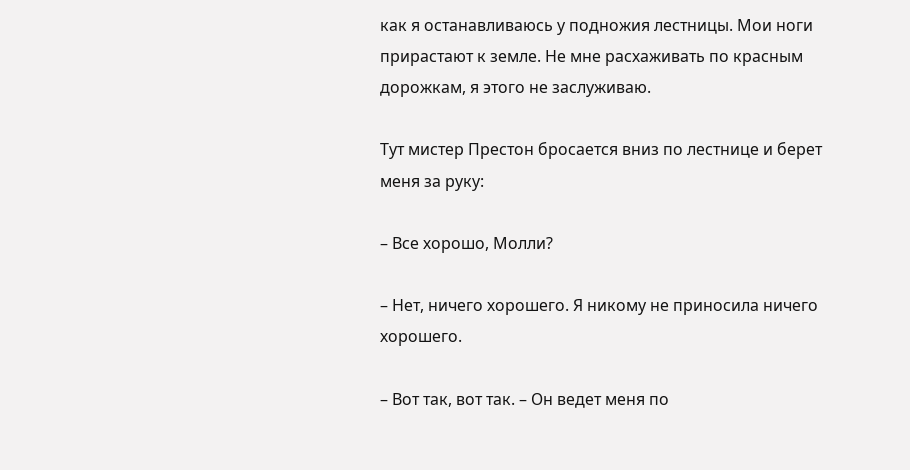как я останавливаюсь у подножия лестницы. Мои ноги прирастают к земле. Не мне расхаживать по красным дорожкам, я этого не заслуживаю.

Тут мистер Престон бросается вниз по лестнице и берет меня за руку:

– Все хорошо, Молли?

– Нет, ничего хорошего. Я никому не приносила ничего хорошего.

– Вот так, вот так. – Он ведет меня по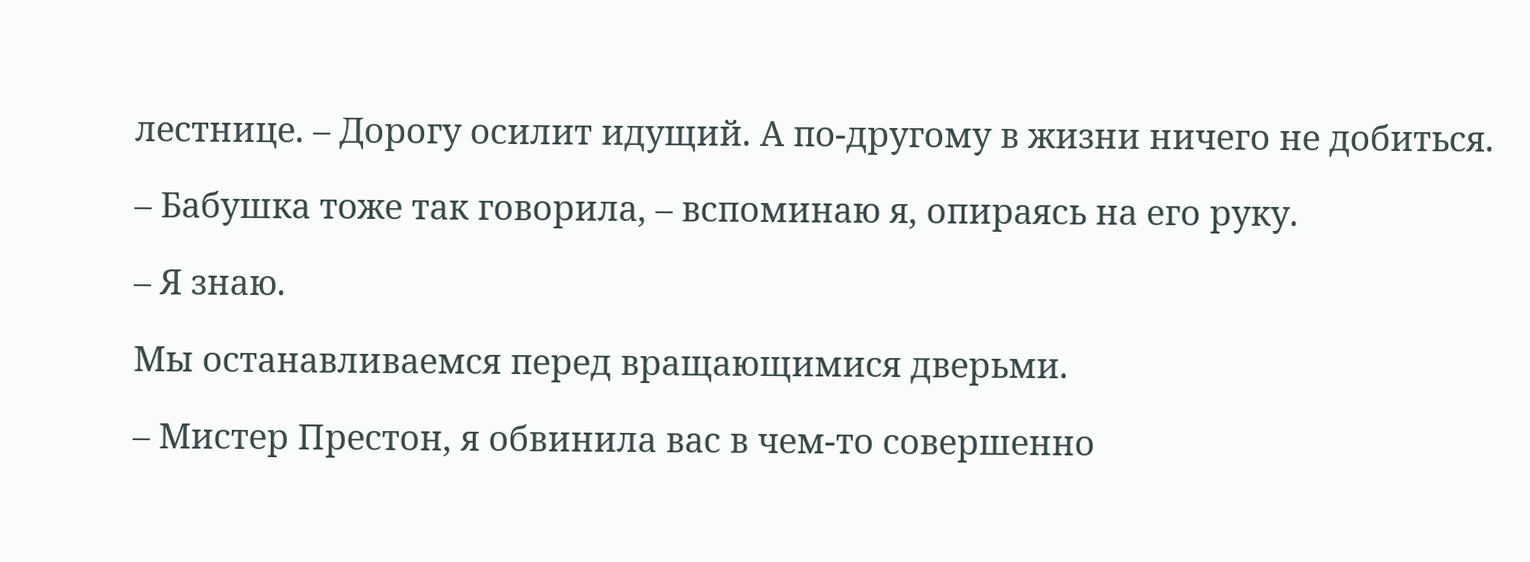лестнице. – Дорогу осилит идущий. А по-другому в жизни ничего не добиться.

– Бабушка тоже так говорила, – вспоминаю я, опираясь на его руку.

– Я знаю.

Мы останавливаемся перед вращающимися дверьми.

– Мистер Престон, я обвинила вас в чем-то совершенно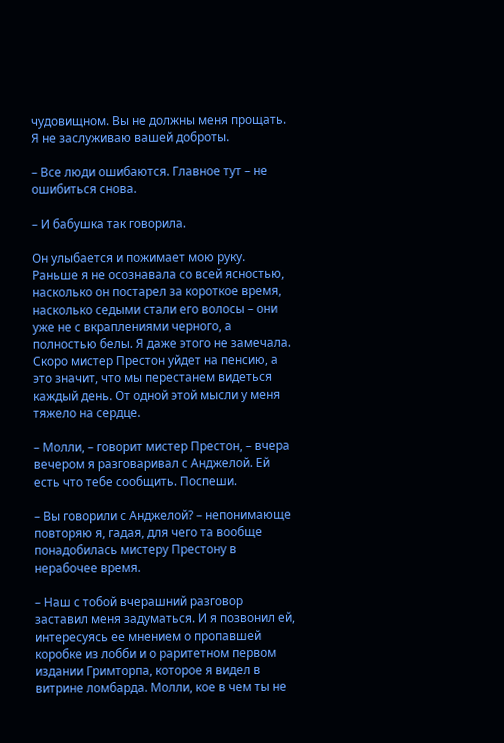чудовищном. Вы не должны меня прощать. Я не заслуживаю вашей доброты.

– Все люди ошибаются. Главное тут – не ошибиться снова.

– И бабушка так говорила.

Он улыбается и пожимает мою руку. Раньше я не осознавала со всей ясностью, насколько он постарел за короткое время, насколько седыми стали его волосы – они уже не с вкраплениями черного, а полностью белы. Я даже этого не замечала. Скоро мистер Престон уйдет на пенсию, а это значит, что мы перестанем видеться каждый день. От одной этой мысли у меня тяжело на сердце.

– Молли, – говорит мистер Престон, – вчера вечером я разговаривал с Анджелой. Ей есть что тебе сообщить. Поспеши.

– Вы говорили с Анджелой? – непонимающе повторяю я, гадая, для чего та вообще понадобилась мистеру Престону в нерабочее время.

– Наш с тобой вчерашний разговор заставил меня задуматься. И я позвонил ей, интересуясь ее мнением о пропавшей коробке из лобби и о раритетном первом издании Гримторпа, которое я видел в витрине ломбарда. Молли, кое в чем ты не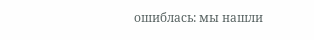ошиблась: мы нашли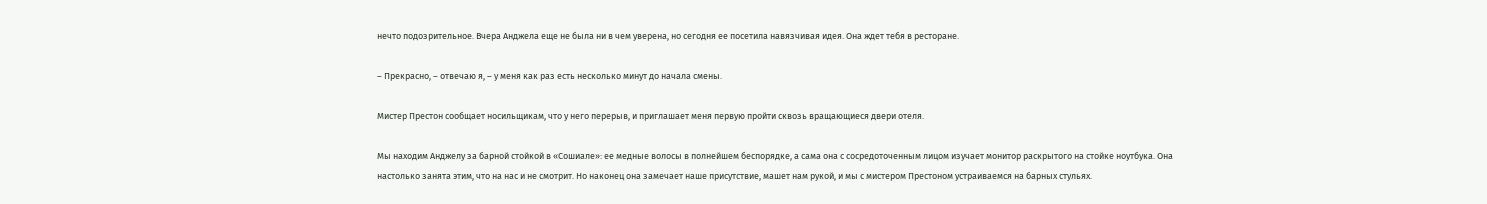нечто подозрительное. Вчера Анджела еще не была ни в чем уверена, но сегодня ее посетила навязчивая идея. Она ждет тебя в ресторане.

– Прекрасно, – отвечаю я, – у меня как раз есть несколько минут до начала смены.

Мистер Престон сообщает носильщикам, что у него перерыв, и приглашает меня первую пройти сквозь вращающиеся двери отеля.

Мы находим Анджелу за барной стойкой в «Сошиале»: ее медные волосы в полнейшем беспорядке, а сама она с сосредоточенным лицом изучает монитор раскрытого на стойке ноутбука. Она настолько занята этим, что на нас и не смотрит. Но наконец она замечает наше присутствие, машет нам рукой, и мы с мистером Престоном устраиваемся на барных стульях.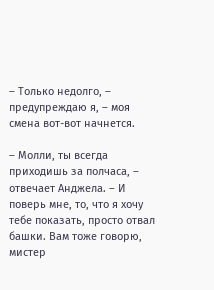– Только недолго, – предупреждаю я, – моя смена вот-вот начнется.

– Молли, ты всегда приходишь за полчаса, – отвечает Анджела. – И поверь мне, то, что я хочу тебе показать, просто отвал башки. Вам тоже говорю, мистер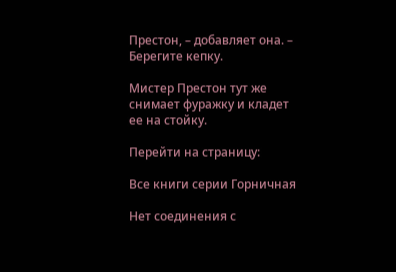Престон, – добавляет она. – Берегите кепку.

Мистер Престон тут же снимает фуражку и кладет ее на стойку.

Перейти на страницу:

Все книги серии Горничная

Нет соединения с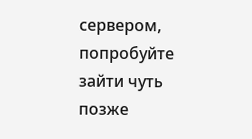сервером, попробуйте зайти чуть позже